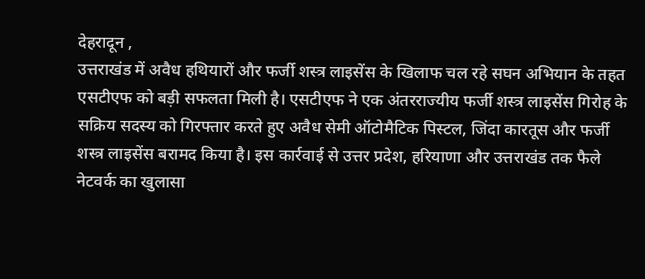देहरादून ,
उत्तराखंड में अवैध हथियारों और फर्जी शस्त्र लाइसेंस के खिलाफ चल रहे सघन अभियान के तहत एसटीएफ को बड़ी सफलता मिली है। एसटीएफ ने एक अंतरराज्यीय फर्जी शस्त्र लाइसेंस गिरोह के सक्रिय सदस्य को गिरफ्तार करते हुए अवैध सेमी ऑटोमैटिक पिस्टल, जिंदा कारतूस और फर्जी शस्त्र लाइसेंस बरामद किया है। इस कार्रवाई से उत्तर प्रदेश, हरियाणा और उत्तराखंड तक फैले नेटवर्क का खुलासा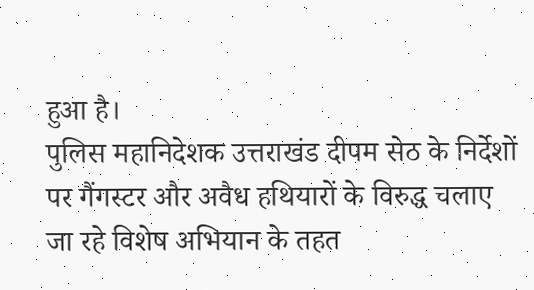हुआ है।
पुलिस महानिदेशक उत्तराखंड दीपम सेठ के निर्देशों पर गैंगस्टर और अवैध हथियारों के विरुद्ध चलाए जा रहे विशेष अभियान के तहत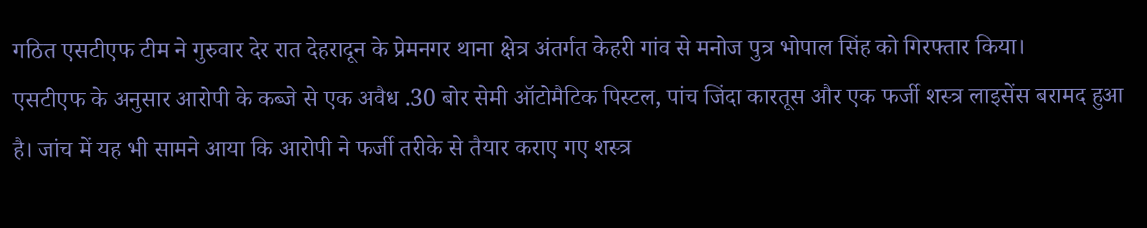गठित एसटीएफ टीम ने गुरुवार देर रात देहरादून के प्रेमनगर थाना क्षेत्र अंतर्गत केहरी गांव से मनोज पुत्र भोपाल सिंह को गिरफ्तार किया।
एसटीएफ के अनुसार आरोपी के कब्जे से एक अवैध .30 बोर सेमी ऑटोमैटिक पिस्टल, पांच जिंदा कारतूस और एक फर्जी शस्त्र लाइसेंस बरामद हुआ है। जांच में यह भी सामने आया कि आरोपी ने फर्जी तरीके से तैयार कराए गए शस्त्र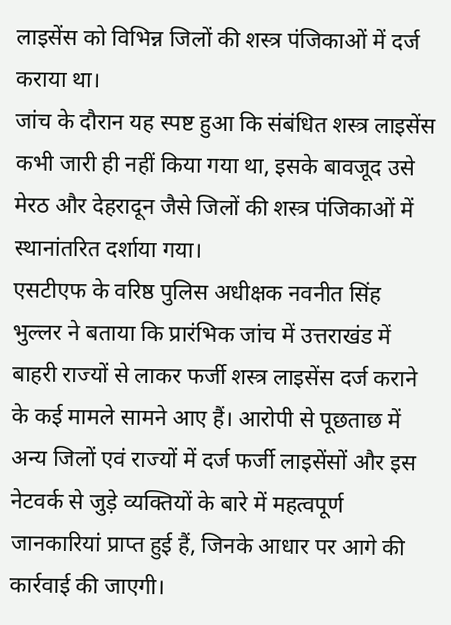लाइसेंस को विभिन्न जिलों की शस्त्र पंजिकाओं में दर्ज कराया था।
जांच के दौरान यह स्पष्ट हुआ कि संबंधित शस्त्र लाइसेंस कभी जारी ही नहीं किया गया था, इसके बावजूद उसे मेरठ और देहरादून जैसे जिलों की शस्त्र पंजिकाओं में स्थानांतरित दर्शाया गया।
एसटीएफ के वरिष्ठ पुलिस अधीक्षक नवनीत सिंह भुल्लर ने बताया कि प्रारंभिक जांच में उत्तराखंड में बाहरी राज्यों से लाकर फर्जी शस्त्र लाइसेंस दर्ज कराने के कई मामले सामने आए हैं। आरोपी से पूछताछ में अन्य जिलों एवं राज्यों में दर्ज फर्जी लाइसेंसों और इस नेटवर्क से जुड़े व्यक्तियों के बारे में महत्वपूर्ण जानकारियां प्राप्त हुई हैं, जिनके आधार पर आगे की कार्रवाई की जाएगी।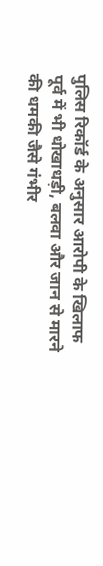पुलिस रिकॉर्ड के अनुसार आरोपी के खिलाफ पूर्व में भी धोखाधड़ी, बलवा और जान से मारने की धमकी जैसे गंभीर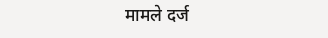मामले दर्ज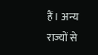हैं। अन्य राज्यों से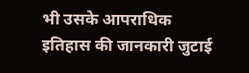भी उसके आपराधिक इतिहास की जानकारी जुटाई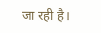जा रही है।